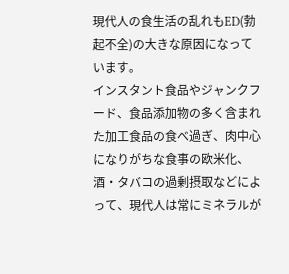現代人の食生活の乱れもED(勃起不全)の大きな原因になっています。
インスタント食品やジャンクフード、食品添加物の多く含まれた加工食品の食べ過ぎ、肉中心になりがちな食事の欧米化、酒・タバコの過剰摂取などによって、現代人は常にミネラルが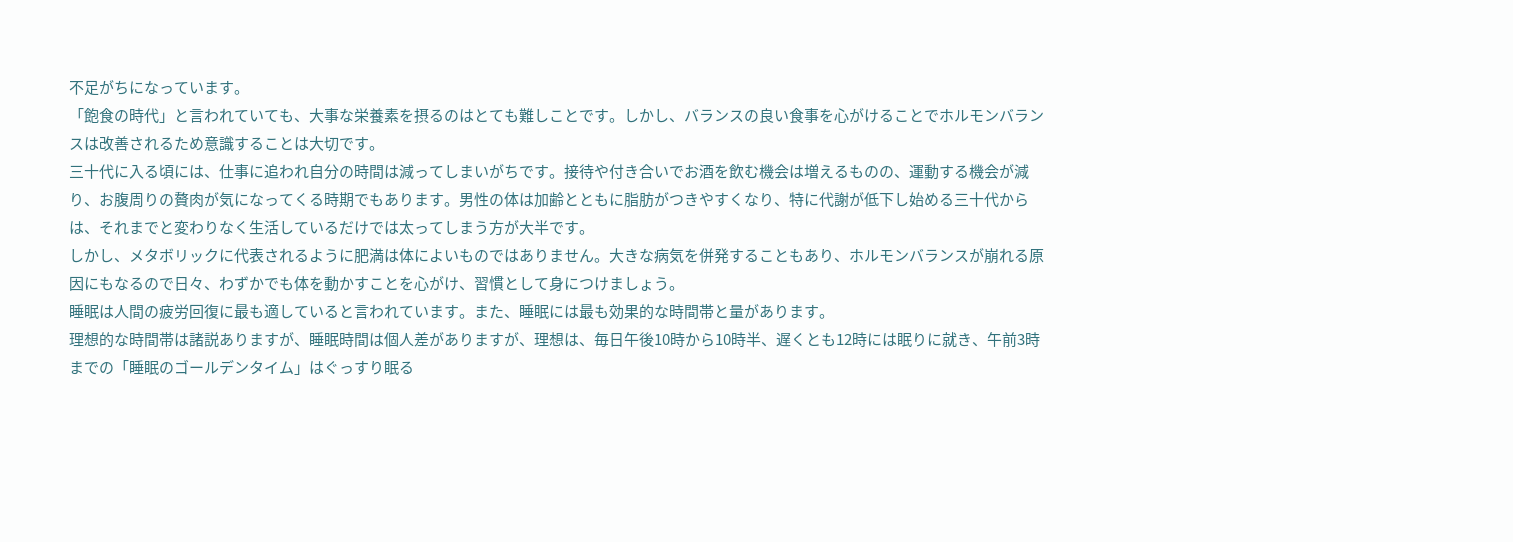不足がちになっています。
「飽食の時代」と言われていても、大事な栄養素を摂るのはとても難しことです。しかし、バランスの良い食事を心がけることでホルモンバランスは改善されるため意識することは大切です。
三十代に入る頃には、仕事に追われ自分の時間は減ってしまいがちです。接待や付き合いでお酒を飲む機会は増えるものの、運動する機会が減り、お腹周りの贅肉が気になってくる時期でもあります。男性の体は加齢とともに脂肪がつきやすくなり、特に代謝が低下し始める三十代からは、それまでと変わりなく生活しているだけでは太ってしまう方が大半です。
しかし、メタボリックに代表されるように肥満は体によいものではありません。大きな病気を併発することもあり、ホルモンバランスが崩れる原因にもなるので日々、わずかでも体を動かすことを心がけ、習慣として身につけましょう。
睡眠は人間の疲労回復に最も適していると言われています。また、睡眠には最も効果的な時間帯と量があります。
理想的な時間帯は諸説ありますが、睡眠時間は個人差がありますが、理想は、毎日午後10時から10時半、遅くとも12時には眠りに就き、午前3時までの「睡眠のゴールデンタイム」はぐっすり眠る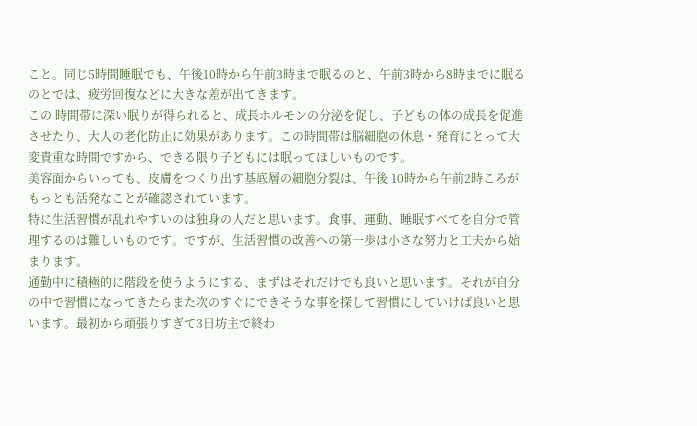こと。同じ5時間睡眠でも、午後10時から午前3時まで眠るのと、午前3時から8時までに眠るのとでは、疲労回復などに大きな差が出てきます。
この 時間帯に深い眠りが得られると、成長ホルモンの分泌を促し、子どもの体の成長を促進させたり、大人の老化防止に効果があります。この時間帯は脳細胞の休息・発育にとって大変貴重な時間ですから、できる限り子どもには眠ってほしいものです。
美容面からいっても、皮膚をつくり出す基底層の細胞分裂は、午後 10時から午前2時ころがもっとも活発なことが確認されています。
特に生活習慣が乱れやすいのは独身の人だと思います。食事、運動、睡眠すべてを自分で管理するのは難しいものです。ですが、生活習慣の改善への第一歩は小さな努力と工夫から始まります。
通勤中に積極的に階段を使うようにする、まずはそれだけでも良いと思います。それが自分の中で習慣になってきたらまた次のすぐにできそうな事を探して習慣にしていけば良いと思います。最初から頑張りすぎて3日坊主で終わ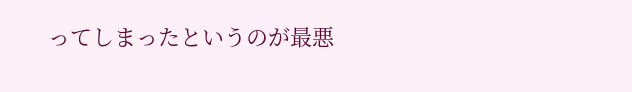ってしまったというのが最悪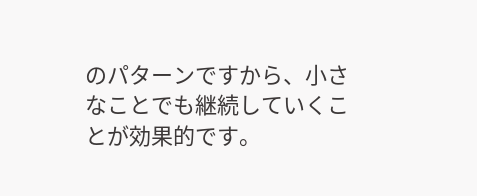のパターンですから、小さなことでも継続していくことが効果的です。